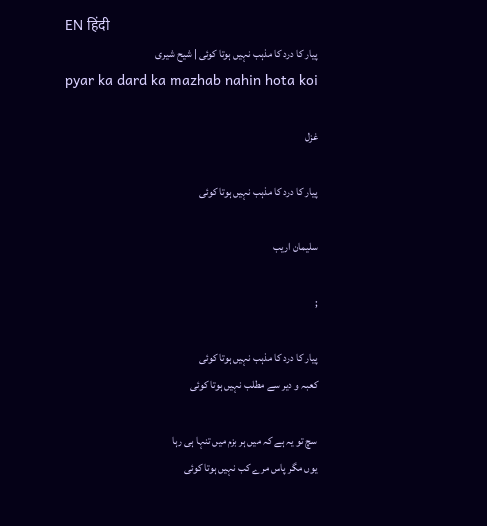EN हिंदी
پیار کا درد کا مذہب نہیں ہوتا کوئی | شیح شیری
pyar ka dard ka mazhab nahin hota koi

غزل

پیار کا درد کا مذہب نہیں ہوتا کوئی

سلیمان اریب

;

پیار کا درد کا مذہب نہیں ہوتا کوئی
کعبہ و دیر سے مطلب نہیں ہوتا کوئی

سچ تو یہ ہے کہ میں ہر بزم میں تنہا ہی رہا
یوں مگر پاس مرے کب نہیں ہوتا کوئی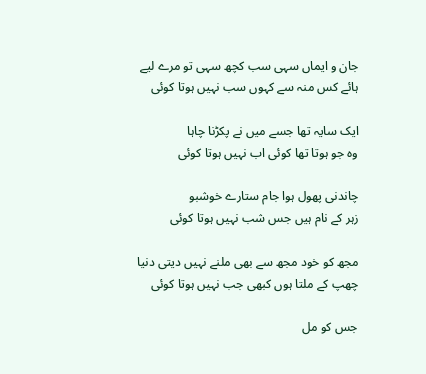جان و ایماں سہی سب کچھ سہی تو مرے لیے
ہائے کس منہ سے کہوں سب نہیں ہوتا کوئی

ایک سایہ تھا جسے میں نے پکڑنا چاہا
وہ جو ہوتا تھا کوئی اب نہیں ہوتا کوئی

چاندنی پھول ہوا جام ستارے خوشبو
زہر کے نام ہیں جس شب نہیں ہوتا کوئی

مجھ کو خود مجھ سے بھی ملنے نہیں دیتی دنیا
چھپ کے ملتا ہوں کبھی جب نہیں ہوتا کوئی

جس کو مل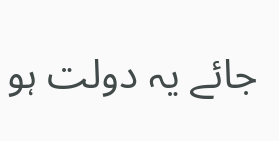جائے یہ دولت ہو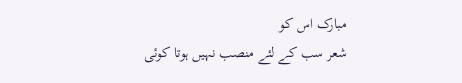مبارک اس کو
شعر سب کے لئے منصب نہیں ہوتا کوئی